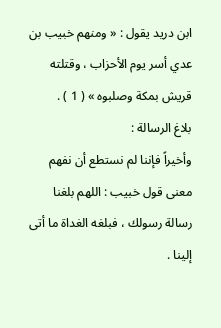ابن دريد يقول : « ومنهم خبيب بن عدي أسر يوم الأحزاب ، وقتلته قريش بمكة وصلبوه » ( 1 ) .
بلاغ الرسالة :
وأخيراً فإننا لم نستطع أن نفهم معنى قول خبيب : اللهم بلغنا رسالة رسولك ، فبلغه الغداة ما أتى إلينا .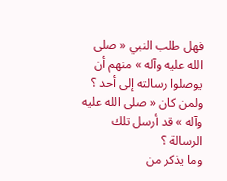فهل طلب النبي « صلى الله عليه وآله » منهم أن يوصلوا رسالته إلى أحد ؟ ولمن كان « صلى الله عليه وآله » قد أرسل تلك الرسالة ؟
وما يذكر من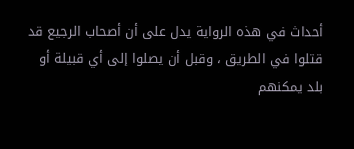أحداث في هذه الرواية يدل على أن أصحاب الرجيع قد قتلوا في الطريق ، وقبل أن يصلوا إلى أي قبيلة أو بلد يمكنهم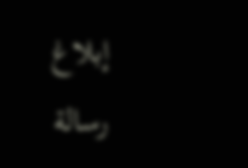إبلاغ رسالة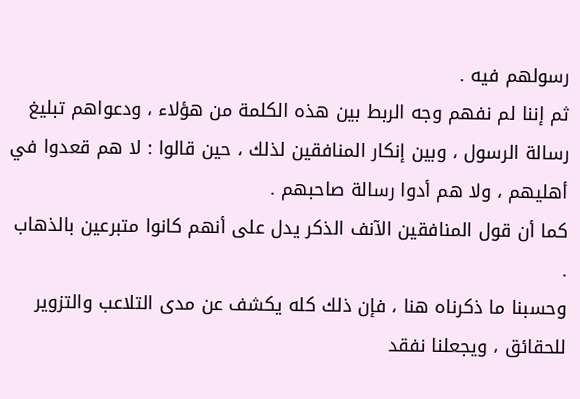رسولهم فيه .
ثم إننا لم نفهم وجه الربط بين هذه الكلمة من هؤلاء ، ودعواهم تبليغ رسالة الرسول ، وبين إنكار المنافقين لذلك ، حين قالوا : لا هم قعدوا في أهليهم ، ولا هم أدوا رسالة صاحبهم .
كما أن قول المنافقين الآنف الذكر يدل على أنهم كانوا متبرعين بالذهاب .
وحسبنا ما ذكرناه هنا ، فإن ذلك كله يكشف عن مدى التلاعب والتزوير للحقائق ، ويجعلنا نفقد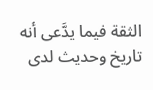الثقة فيما يدَّعى أنه تاريخ وحديث لدى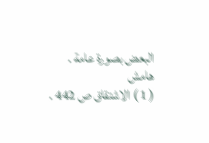البعض بصورة عامة .
هامش
( 1 ) الاشتقاق ص 442 .